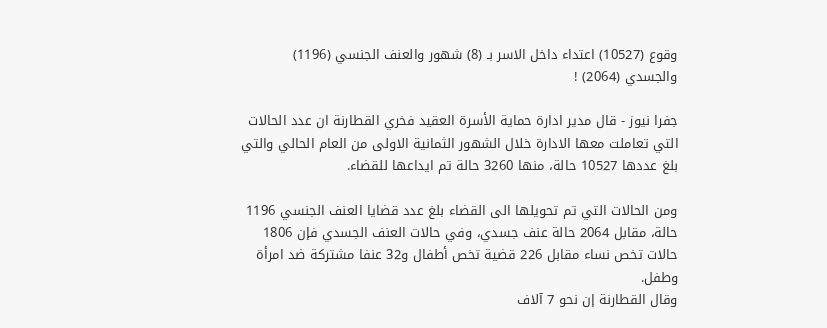وقوع (10527) اعتداء داخل الاسر بـ (8) شهور والعنف الجنسي (1196) والجسدي (2064) !

جفرا نيوز - قال مدير ادارة حماية الأسرة العقيد فخري القطارنة ان عدد الحالات التي تعاملت معها الادارة خلال الشهور الثمانية الاولى من العام الحالي والتي بلغ عددها 10527 حالة، منها 3260 حالة تم ايداعها للقضاء.

ومن الحالات التي تم تحويلها الى القضاء بلغ عدد قضايا العنف الجنسي 1196 حالة، مقابل 2064 حالة عنف جسدي، وفي حالات العنف الجسدي فإن 1806 حالات تخص نساء مقابل 226 قضية تخص أطفال و32 عنفا مشتركة ضد امرأة وطفل.
وقال القطارنة إن نحو 7 آلاف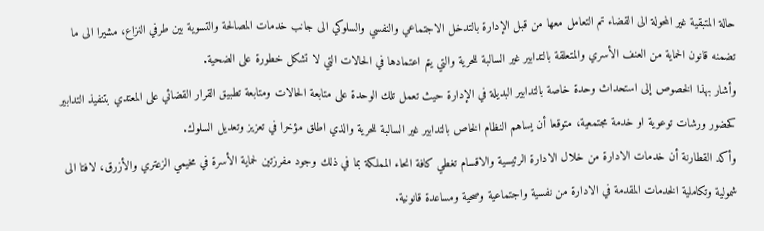حالة المتبقية غير المحولة الى القضاء تم التعامل معها من قبل الإدارة بالتدخل الاجتماعي والنفسي والسلوكي الى جانب خدمات المصالحة والتسوية بين طرفي النزاع، مشيرا الى ما تضمنه قانون الحماية من العنف الأسري والمتعلقة بالتدابير غير السالبة للحرية والتي يتم اعتمادها في الحالات التي لا تشكل خطورة على الضحية.
وأشار بهذا الخصوص إلى استحداث وحدة خاصة بالتدابير البديلة في الإدارة حيث تعمل تلك الوحدة على متابعة الحالات ومتابعة تطبيق القرار القضائي على المعتدي بتنفيذ التدابير كحضور ورشات توعوية او خدمة مجتمعية، متوقعا أن يساهم النظام الخاص بالتدابير غير السالبة للحرية والذي اطلق مؤخرا في تعزيز وتعديل السلوك.
وأكد القطارنة أن خدمات الادارة من خلال الادارة الرئيسية والاقسام تغطي كافة انحاء المملكة بما في ذلك وجود مفرزتين لحماية الأسرة في مخيمي الزعتري والأزرق، لافتا الى شمولية وتكاملية الخدمات المقدمة في الادارة من نفسية واجتماعية وصحية ومساعدة قانونية.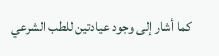كما أشار إلى وجود عيادتين للطب الشرعي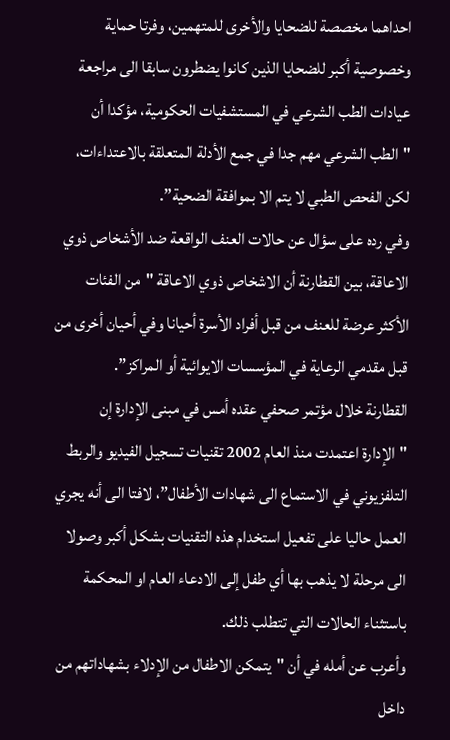احداهما مخصصة للضحايا والأخرى للمتهمين، وفرتا حماية وخصوصية أكبر للضحايا الذين كانوا يضطرون سابقا الى مراجعة عيادات الطب الشرعي في المستشفيات الحكومية، مؤكدا أن "الطب الشرعي مهم جدا في جمع الأدلة المتعلقة بالاعتداءات، لكن الفحص الطبي لا يتم الا بموافقة الضحية”.
وفي رده على سؤال عن حالات العنف الواقعة ضد الأشخاص ذوي الاعاقة، بين القطارنة أن الاشخاص ذوي الاعاقة "من الفئات الأكثر عرضة للعنف من قبل أفراد الأسرة أحيانا وفي أحيان أخرى من قبل مقدمي الرعاية في المؤسسات الايوائية أو المراكز”.
القطارنة خلال مؤتمر صحفي عقده أمس في مبنى الإدارة إن "الإدارة اعتمدت منذ العام 2002 تقنيات تسجيل الفيديو والربط التلفزيوني في الاستماع الى شهادات الأطفال”، لافتا الى أنه يجري العمل حاليا على تفعيل استخدام هذه التقنيات بشكل أكبر وصولا الى مرحلة لا يذهب بها أي طفل إلى الادعاء العام او المحكمة باستثناء الحالات التي تتطلب ذلك.
وأعرب عن أمله في أن "يتمكن الاطفال من الإدلاء بشهاداتهم من داخل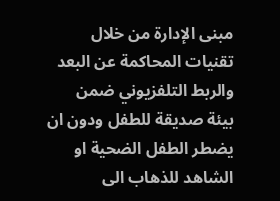مبنى الإدارة من خلال تقنيات المحاكمة عن البعد والربط التلفزيوني ضمن بيئة صديقة للطفل ودون ان يضطر الطفل الضحية او الشاهد للذهاب الى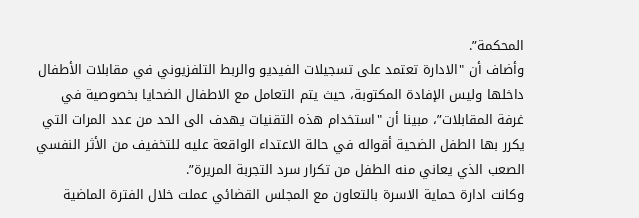المحكمة”.
وأضاف أن "الادارة تعتمد على تسجيلات الفيديو والربط التلفزيوني في مقابلات الأطفال داخلها وليس الإفادة المكتوبة، حيث يتم التعامل مع الاطفال الضحايا بخصوصية في غرفة المقابلات”، مبينا أن "استخدام هذه التقنيات يهدف الى الحد من عدد المرات التي يكرر بها الطفل الضحية أقواله في حالة الاعتداء الواقعة عليه للتخفيف من الأثر النفسي الصعب الذي يعاني منه الطفل من تكرار سرد التجربة المريرة”.
وكانت ادارة حماية الاسرة بالتعاون مع المجلس القضائي عملت خلال الفترة الماضية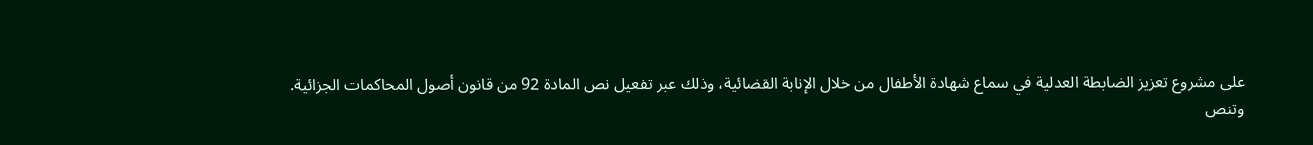على مشروع تعزيز الضابطة العدلية في سماع شهادة الأطفال من خلال الإنابة القضائية، وذلك عبر تفعيل نص المادة 92 من قانون أصول المحاكمات الجزائية.
وتنص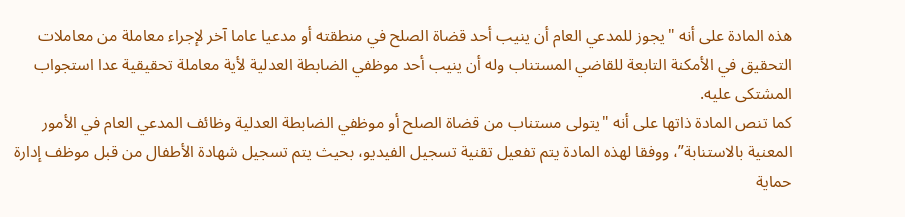هذه المادة على أنه "يجوز للمدعي العام أن ينيب أحد قضاة الصلح في منطقته أو مدعيا عاما آخر لإجراء معاملة من معاملات التحقيق في الأمكنة التابعة للقاضي المستناب وله أن ينيب أحد موظفي الضابطة العدلية لأية معاملة تحقيقية عدا استجواب المشتكى عليه.
كما تنص المادة ذاتها على أنه "يتولى مستناب من قضاة الصلح أو موظفي الضابطة العدلية وظائف المدعي العام في الأمور المعنية بالاستنابة”، ووفقا لهذه المادة يتم تفعيل تقنية تسجيل الفيديو، بحيث يتم تسجيل شهادة الأطفال من قبل موظف إدارة حماية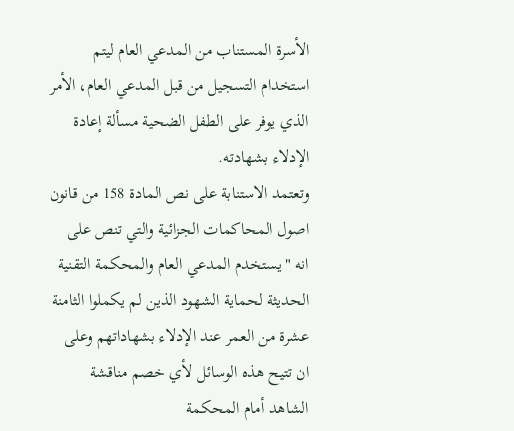الأسرة المستناب من المدعي العام ليتم استخدام التسجيل من قبل المدعي العام، الأمر الذي يوفر على الطفل الضحية مسألة إعادة الإدلاء بشهادته.
وتعتمد الاستنابة على نص المادة 158 من قانون اصول المحاكمات الجزائية والتي تنص على انه "يستخدم المدعي العام والمحكمة التقنية الحديثة لحماية الشهود الذين لم يكملوا الثامنة عشرة من العمر عند الإدلاء بشهاداتهم وعلى ان تتيح هذه الوسائل لأي خصم مناقشة الشاهد أمام المحكمة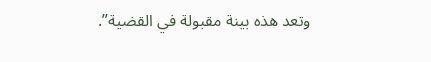وتعد هذه بينة مقبولة في القضية”.